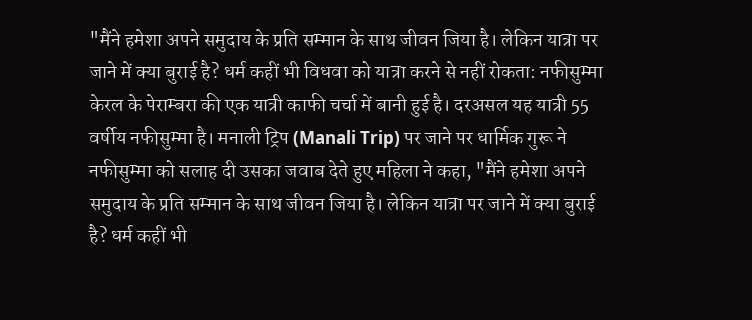"मैंने हमेशा अपने समुदाय के प्रति सम्मान के साथ जीवन जिया है। लेकिन यात्रा पर जाने में क्या बुराई है? धर्म कहीं भी विधवा को यात्रा करने से नहीं रोकता: नफीसुम्मा
केरल के पेराम्बरा की एक यात्री काफी चर्चा में बानी हुई है। दरअसल यह यात्री 55 वर्षीय नफीसुम्मा है। मनाली ट्रिप (Manali Trip) पर जाने पर धार्मिक गुरू ने नफीसुम्मा को सलाह दी उसका जवाब देते हुए महिला ने कहा, "मैंने हमेशा अपने समुदाय के प्रति सम्मान के साथ जीवन जिया है। लेकिन यात्रा पर जाने में क्या बुराई है? धर्म कहीं भी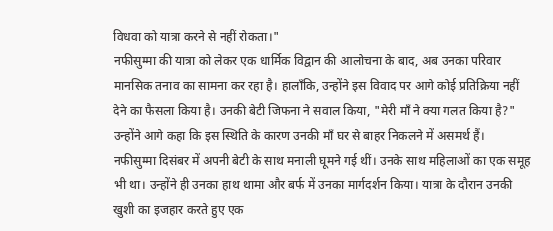विधवा को यात्रा करने से नहीं रोकता।"
नफीसुम्मा की यात्रा को लेकर एक धार्मिक विद्वान की आलोचना के बाद, अब उनका परिवार मानसिक तनाव का सामना कर रहा है। हालाँकि, उन्होंने इस विवाद पर आगे कोई प्रतिक्रिया नहीं देने का फैसला किया है। उनकी बेटी जिफना ने सवाल किया, "मेरी माँ ने क्या गलत किया है?" उन्होंने आगे कहा कि इस स्थिति के कारण उनकी माँ घर से बाहर निकलने में असमर्थ हैं।
नफीसुम्मा दिसंबर में अपनी बेटी के साथ मनाली घूमने गई थीं। उनके साथ महिलाओं का एक समूह भी था। उन्होंने ही उनका हाथ थामा और बर्फ में उनका मार्गदर्शन किया। यात्रा के दौरान उनकी खुशी का इजहार करते हुए एक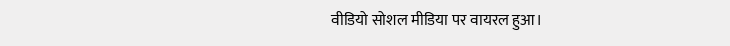वीडियो सोशल मीडिया पर वायरल हुआ।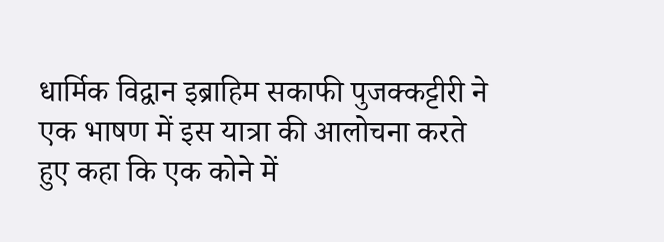धार्मिक विद्वान इब्राहिम सकाफी पुजक्कट्टीरी ने एक भाषण में इस यात्रा की आलोचना करते हुए कहा कि एक कोने में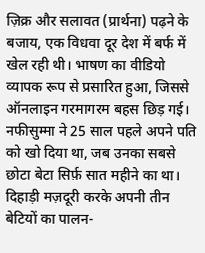ज़िक्र और सलावत (प्रार्थना) पढ़ने के बजाय, एक विधवा दूर देश में बर्फ में खेल रही थी। भाषण का वीडियो व्यापक रूप से प्रसारित हुआ, जिससे ऑनलाइन गरमागरम बहस छिड़ गई।
नफीसुम्मा ने 25 साल पहले अपने पति को खो दिया था, जब उनका सबसे छोटा बेटा सिर्फ़ सात महीने का था। दिहाड़ी मज़दूरी करके अपनी तीन बेटियों का पालन-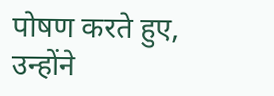पोषण करते हुए, उन्होंने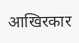आखिरकार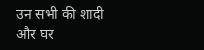उन सभी की शादी और घर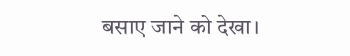बसाए जाने को देखा।